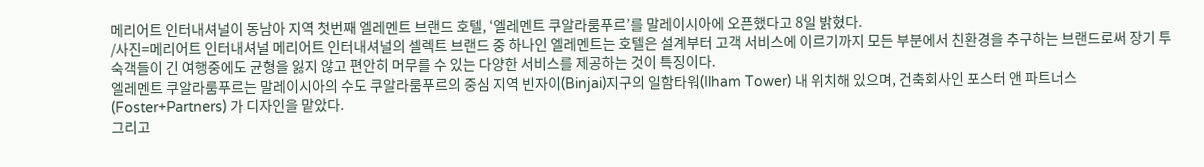메리어트 인터내셔널이 동남아 지역 첫번째 엘레멘트 브랜드 호텔, ‘엘레멘트 쿠알라룸푸르’를 말레이시아에 오픈했다고 8일 밝혔다.
/사진=메리어트 인터내셔널 메리어트 인터내셔널의 셀렉트 브랜드 중 하나인 엘레멘트는 호텔은 설계부터 고객 서비스에 이르기까지 모든 부분에서 친환경을 추구하는 브랜드로써 장기 투숙객들이 긴 여행중에도 균형을 잃지 않고 편안히 머무를 수 있는 다양한 서비스를 제공하는 것이 특징이다.
엘레멘트 쿠알라룸푸르는 말레이시아의 수도 쿠알라룸푸르의 중심 지역 빈자이(Binjai)지구의 일함타워(Ilham Tower) 내 위치해 있으며, 건축회사인 포스터 앤 파트너스(Foster+Partners) 가 디자인을 맡았다.
그리고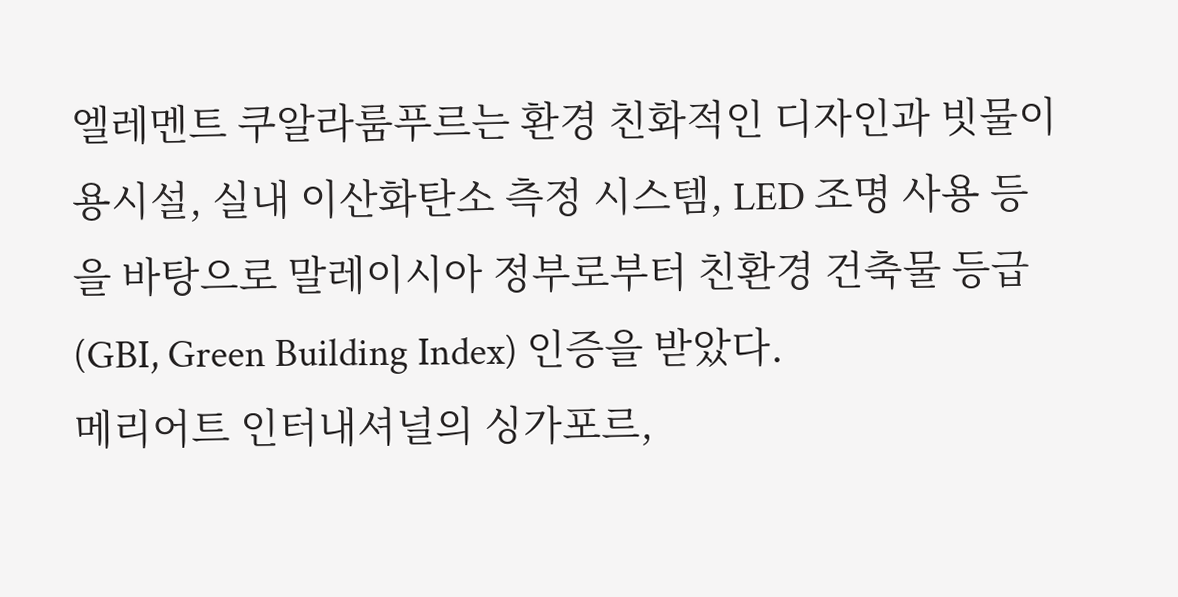엘레멘트 쿠알라룸푸르는 환경 친화적인 디자인과 빗물이용시설, 실내 이산화탄소 측정 시스템, LED 조명 사용 등을 바탕으로 말레이시아 정부로부터 친환경 건축물 등급(GBI, Green Building Index) 인증을 받았다.
메리어트 인터내셔널의 싱가포르,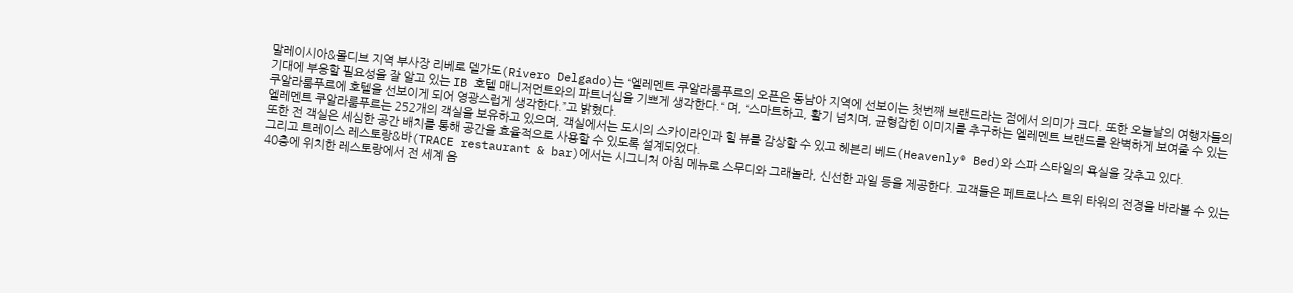말레이시아&몰디브 지역 부사장 리베로 델가도(Rivero Delgado)는 “엘레멘트 쿠알라룸푸르의 오픈은 동남아 지역에 선보이는 첫번째 브랜드라는 점에서 의미가 크다. 또한 오늘날의 여행자들의 기대에 부응할 필요성을 잘 알고 있는 IB 호텔 매니저먼트와의 파트너십을 기쁘게 생각한다.“ 며, “스마트하고, 활기 넘치며, 균형잡힌 이미지를 추구하는 엘레멘트 브랜드를 완벽하게 보여줄 수 있는 쿠알라룸푸르에 호텔을 선보이게 되어 영광스럽게 생각한다.”고 밝혔다.
엘레멘트 쿠알라룸푸르는 252개의 객실을 보유하고 있으며, 객실에서는 도시의 스카이라인과 힐 뷰를 감상할 수 있고 헤븐리 베드(Heavenly® Bed)와 스파 스타일의 욕실을 갖추고 있다.
또한 전 객실은 세심한 공간 배치를 통해 공간을 효율적으로 사용할 수 있도록 설계되었다.
그리고 트레이스 레스토랑&바(TRACE restaurant & bar)에서는 시그니처 아침 메뉴로 스무디와 그래놀라, 신선한 과일 등을 제공한다. 고객들은 페트로나스 트위 타워의 전경을 바라볼 수 있는 40층에 위치한 레스토랑에서 전 세계 음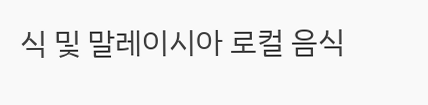식 및 말레이시아 로컬 음식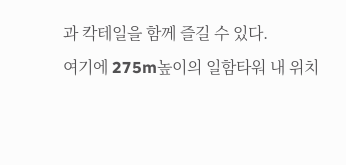과 칵테일을 함께 즐길 수 있다.
여기에 275m높이의 일함타워 내 위치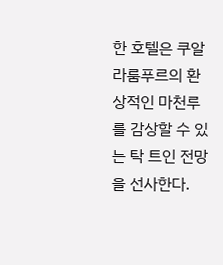한 호텔은 쿠알라룸푸르의 환상적인 마천루를 감상할 수 있는 탁 트인 전망을 선사한다.